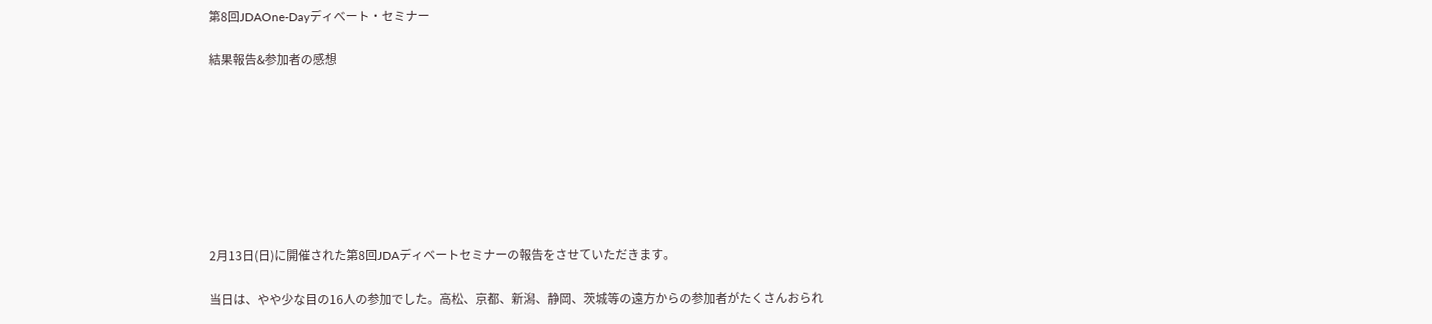第8回JDAOne-Dayディべート・セミナー

結果報告&参加者の感想








2月13日(日)に開催された第8回JDAディベートセミナーの報告をさせていただきます。

当日は、やや少な目の16人の参加でした。高松、京都、新潟、静岡、茨城等の遠方からの参加者がたくさんおられ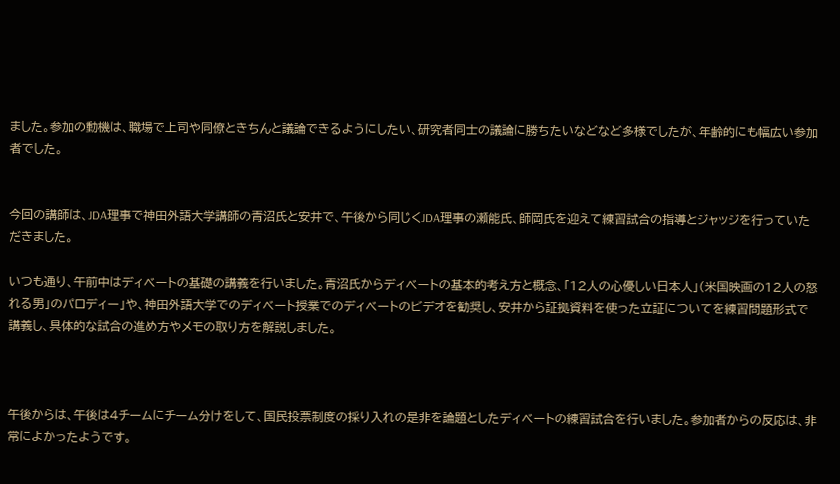ました。参加の動機は、職場で上司や同僚ときちんと議論できるようにしたい、研究者同士の議論に勝ちたいなどなど多様でしたが、年齢的にも幅広い参加者でした。


今回の講師は、JDA理事で神田外語大学講師の青沼氏と安井で、午後から同じくJDA理事の瀬能氏、師岡氏を迎えて練習試合の指導とジャッジを行っていただきました。

いつも通り、午前中はディベートの基礎の講義を行いました。青沼氏からディベートの基本的考え方と概念、「12人の心優しい日本人」(米国映画の12人の怒れる男」のパロディー」や、神田外語大学でのディベート授業でのディベートのビデオを勧奨し、安井から証拠資料を使った立証についてを練習問題形式で講義し、具体的な試合の進め方やメモの取り方を解説しました。



午後からは、午後は4チームにチーム分けをして、国民投票制度の採り入れの是非を論題としたディベートの練習試合を行いました。参加者からの反応は、非常によかったようです。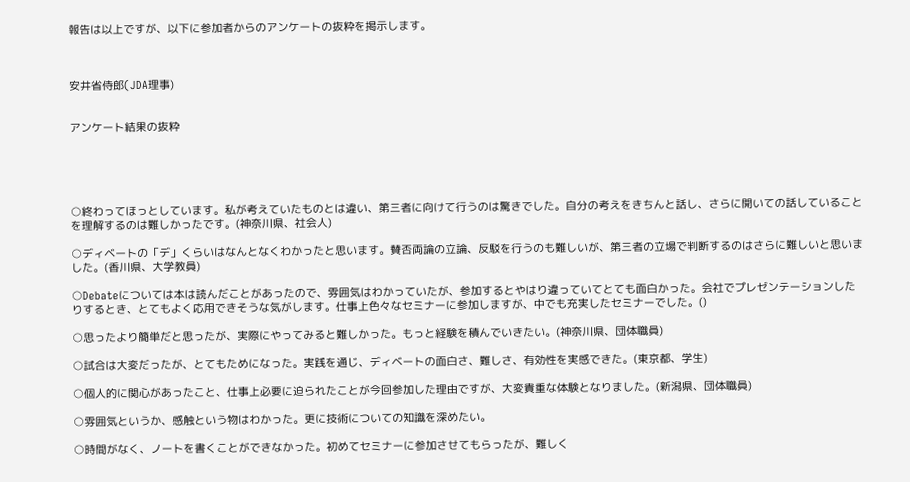報告は以上ですが、以下に参加者からのアンケートの抜粋を掲示します。



安井省侍郎(JDA理事)


アンケート結果の抜粋





○終わってほっとしています。私が考えていたものとは違い、第三者に向けて行うのは驚きでした。自分の考えをきちんと話し、さらに開いての話していることを理解するのは難しかったです。(神奈川県、社会人)

○ディベートの「デ」くらいはなんとなくわかったと思います。賛否両論の立論、反駁を行うのも難しいが、第三者の立場で判断するのはさらに難しいと思いました。(香川県、大学教員)

○Debateについては本は読んだことがあったので、雰囲気はわかっていたが、参加するとやはり違っていてとても面白かった。会社でプレゼンテーションしたりするとき、とてもよく応用できそうな気がします。仕事上色々なセミナーに参加しますが、中でも充実したセミナーでした。()

○思ったより簡単だと思ったが、実際にやってみると難しかった。もっと経験を積んでいきたい。(神奈川県、団体職員)

○試合は大変だったが、とてもためになった。実践を通じ、ディベートの面白さ、難しさ、有効性を実感できた。(東京都、学生)

○個人的に関心があったこと、仕事上必要に迫られたことが今回参加した理由ですが、大変貴重な体験となりました。(新潟県、団体職員)

○雰囲気というか、感触という物はわかった。更に技術についての知識を深めたい。

○時間がなく、ノートを書くことができなかった。初めてセミナーに参加させてもらったが、難しく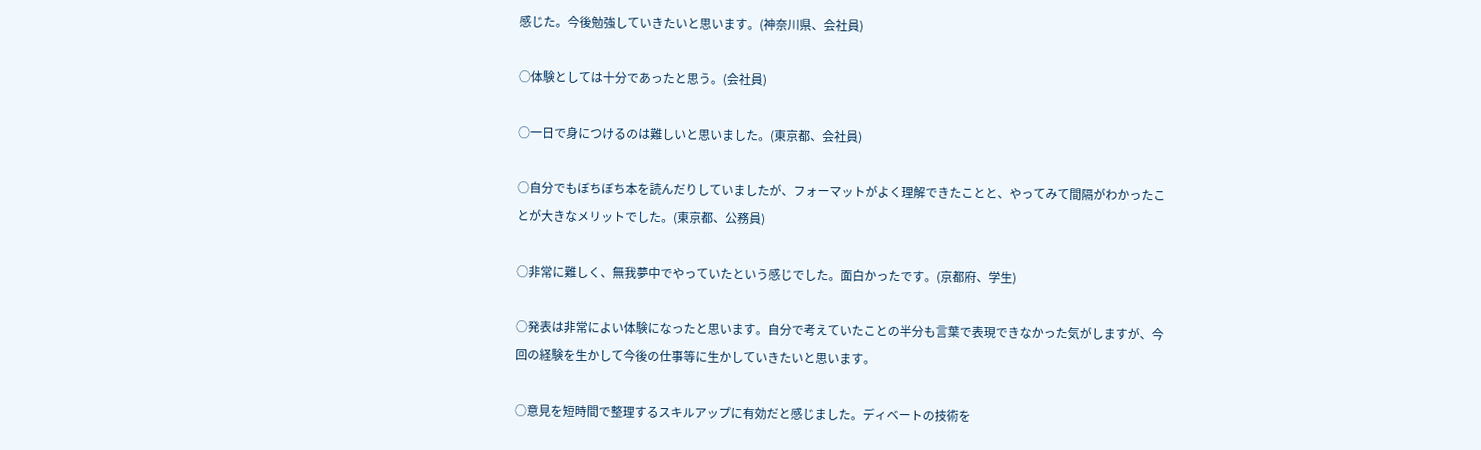感じた。今後勉強していきたいと思います。(神奈川県、会社員)

○体験としては十分であったと思う。(会社員)

○一日で身につけるのは難しいと思いました。(東京都、会社員)

○自分でもぼちぼち本を読んだりしていましたが、フォーマットがよく理解できたことと、やってみて間隔がわかったことが大きなメリットでした。(東京都、公務員)

○非常に難しく、無我夢中でやっていたという感じでした。面白かったです。(京都府、学生)

○発表は非常によい体験になったと思います。自分で考えていたことの半分も言葉で表現できなかった気がしますが、今回の経験を生かして今後の仕事等に生かしていきたいと思います。

○意見を短時間で整理するスキルアップに有効だと感じました。ディベートの技術を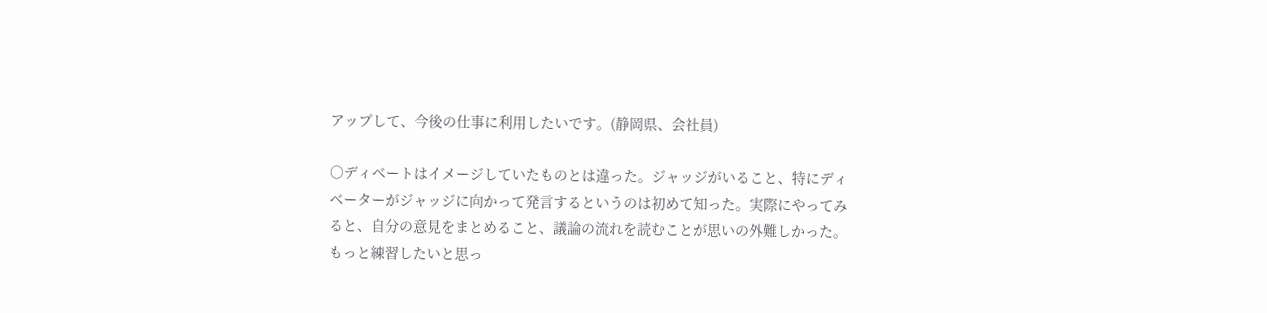アップして、今後の仕事に利用したいです。(静岡県、会社員)

○ディベートはイメージしていたものとは違った。ジャッジがいること、特にディベーターがジャッジに向かって発言するというのは初めて知った。実際にやってみると、自分の意見をまとめること、議論の流れを読むことが思いの外難しかった。もっと練習したいと思っ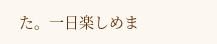た。一日楽しめま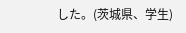した。(茨城県、学生)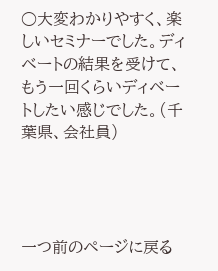○大変わかりやすく、楽しいセミナーでした。ディベートの結果を受けて、もう一回くらいディベートしたい感じでした。(千葉県、会社員)




一つ前のページに戻る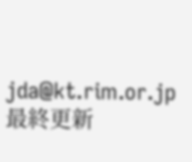jda@kt.rim.or.jp
最終更新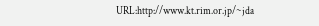URL:http://www.kt.rim.or.jp/~jda